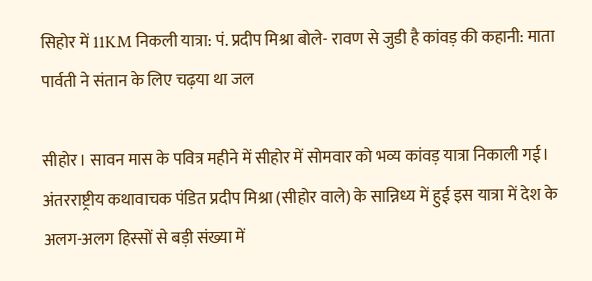सिहोर में 11KM निकली यात्रा: पं. प्रदीप मिश्रा बोले- रावण से जुडी है कांवड़ की कहानी: माता पार्वती ने संतान के लिए चढ़या था जल

सीहोर। सावन मास के पवित्र महीने में सीहोर में सोमवार को भव्य कांवड़ यात्रा निकाली गई। अंतरराष्ट्रीय कथावाचक पंडित प्रदीप मिश्रा (सीहोर वाले) के सान्निध्य में हुई इस यात्रा में देश के अलग-अलग हिस्सों से बड़ी संख्या में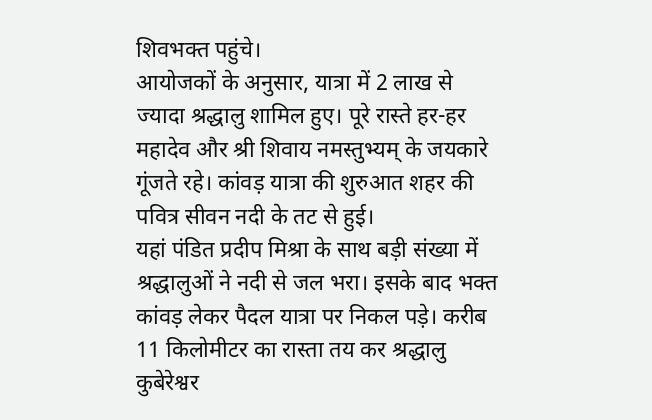शिवभक्त पहुंचे।
आयोजकों के अनुसार, यात्रा में 2 लाख से ज्यादा श्रद्धालु शामिल हुए। पूरे रास्ते हर-हर महादेव और श्री शिवाय नमस्तुभ्यम् के जयकारे गूंजते रहे। कांवड़ यात्रा की शुरुआत शहर की पवित्र सीवन नदी के तट से हुई।
यहां पंडित प्रदीप मिश्रा के साथ बड़ी संख्या में श्रद्धालुओं ने नदी से जल भरा। इसके बाद भक्त कांवड़ लेकर पैदल यात्रा पर निकल पड़े। करीब 11 किलोमीटर का रास्ता तय कर श्रद्धालु कुबेरेश्वर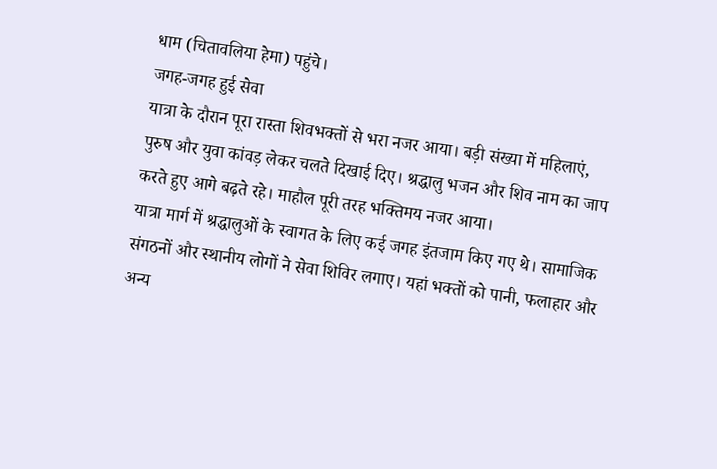धाम (चितावलिया हेमा) पहुंचे।
जगह-जगह हुई सेवा
यात्रा के दौरान पूरा रास्ता शिवभक्तों से भरा नजर आया। बड़ी संख्या में महिलाएं, पुरुष और युवा कांवड़ लेकर चलते दिखाई दिए। श्रद्धालु भजन और शिव नाम का जाप करते हुए आगे बढ़ते रहे। माहौल पूरी तरह भक्तिमय नजर आया।
यात्रा मार्ग में श्रद्धालुओं के स्वागत के लिए कई जगह इंतजाम किए गए थे। सामाजिक संगठनों और स्थानीय लोगों ने सेवा शिविर लगाए। यहां भक्तों को पानी, फलाहार और अन्य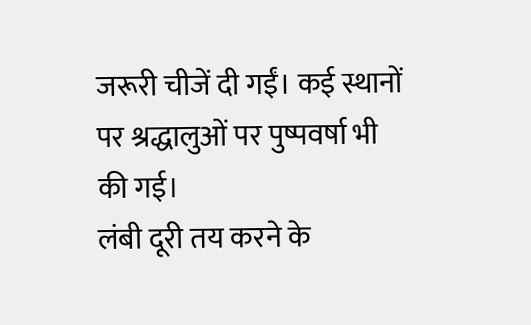जरूरी चीजें दी गईं। कई स्थानों पर श्रद्धालुओं पर पुष्पवर्षा भी की गई।
लंबी दूरी तय करने के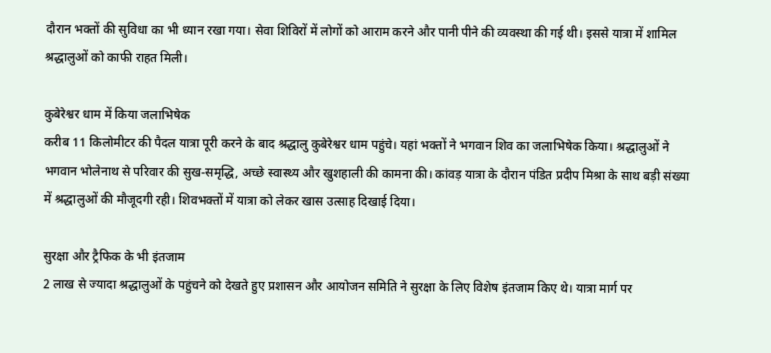दौरान भक्तों की सुविधा का भी ध्यान रखा गया। सेवा शिविरों में लोगों को आराम करने और पानी पीने की व्यवस्था की गई थी। इससे यात्रा में शामिल श्रद्धालुओं को काफी राहत मिली।

कुबेरेश्वर धाम में किया जलाभिषेक
करीब 11 किलोमीटर की पैदल यात्रा पूरी करने के बाद श्रद्धालु कुबेरेश्वर धाम पहुंचे। यहां भक्तों ने भगवान शिव का जलाभिषेक किया। श्रद्धालुओं ने भगवान भोलेनाथ से परिवार की सुख-समृद्धि, अच्छे स्वास्थ्य और खुशहाली की कामना की। कांवड़ यात्रा के दौरान पंडित प्रदीप मिश्रा के साथ बड़ी संख्या में श्रद्धालुओं की मौजूदगी रही। शिवभक्तों में यात्रा को लेकर खास उत्साह दिखाई दिया।

सुरक्षा और ट्रैफिक के भी इंतजाम
2 लाख से ज्यादा श्रद्धालुओं के पहुंचने को देखते हुए प्रशासन और आयोजन समिति ने सुरक्षा के लिए विशेष इंतजाम किए थे। यात्रा मार्ग पर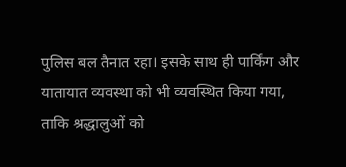पुलिस बल तैनात रहा। इसके साथ ही पार्किंग और यातायात व्यवस्था को भी व्यवस्थित किया गया, ताकि श्रद्धालुओं को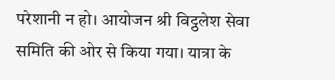परेशानी न हो। आयोजन श्री विट्ठलेश सेवा समिति की ओर से किया गया। यात्रा के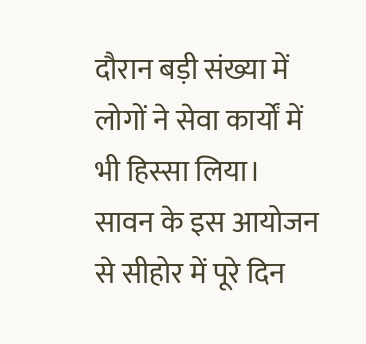दौरान बड़ी संख्या में लोगों ने सेवा कार्यों में भी हिस्सा लिया। सावन के इस आयोजन से सीहोर में पूरे दिन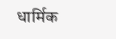धार्मिक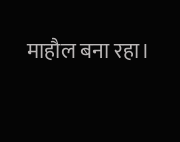माहौल बना रहा।